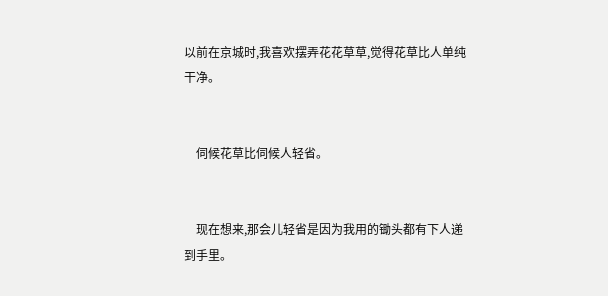以前在京城时,我喜欢摆弄花花草草,觉得花草比人单纯干净。


    伺候花草比伺候人轻省。


    现在想来,那会儿轻省是因为我用的锄头都有下人递到手里。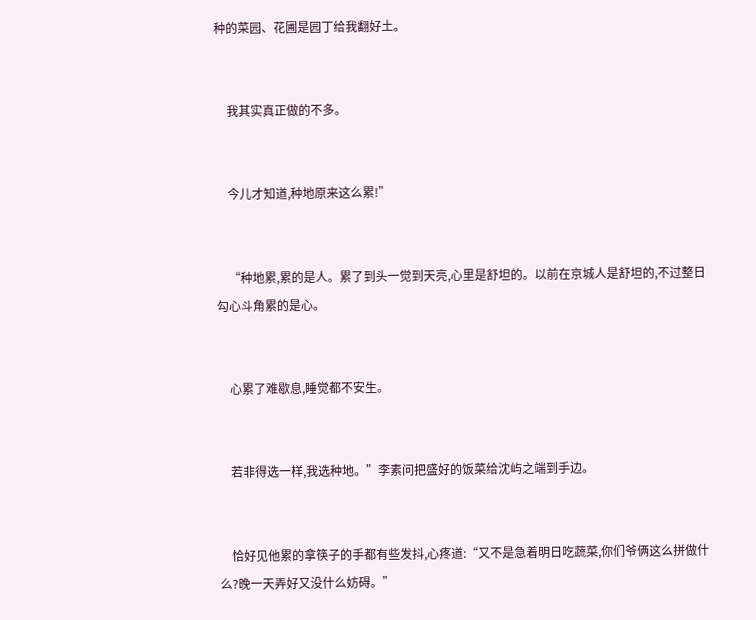种的菜园、花圃是园丁给我翻好土。


    我其实真正做的不多。


    今儿才知道,种地原来这么累!”


    “种地累,累的是人。累了到头一觉到天亮,心里是舒坦的。以前在京城人是舒坦的,不过整日勾心斗角累的是心。


    心累了难歇息,睡觉都不安生。


    若非得选一样,我选种地。”李素问把盛好的饭菜给沈屿之端到手边。


    恰好见他累的拿筷子的手都有些发抖,心疼道:“又不是急着明日吃蔬菜,你们爷俩这么拼做什么?晚一天弄好又没什么妨碍。”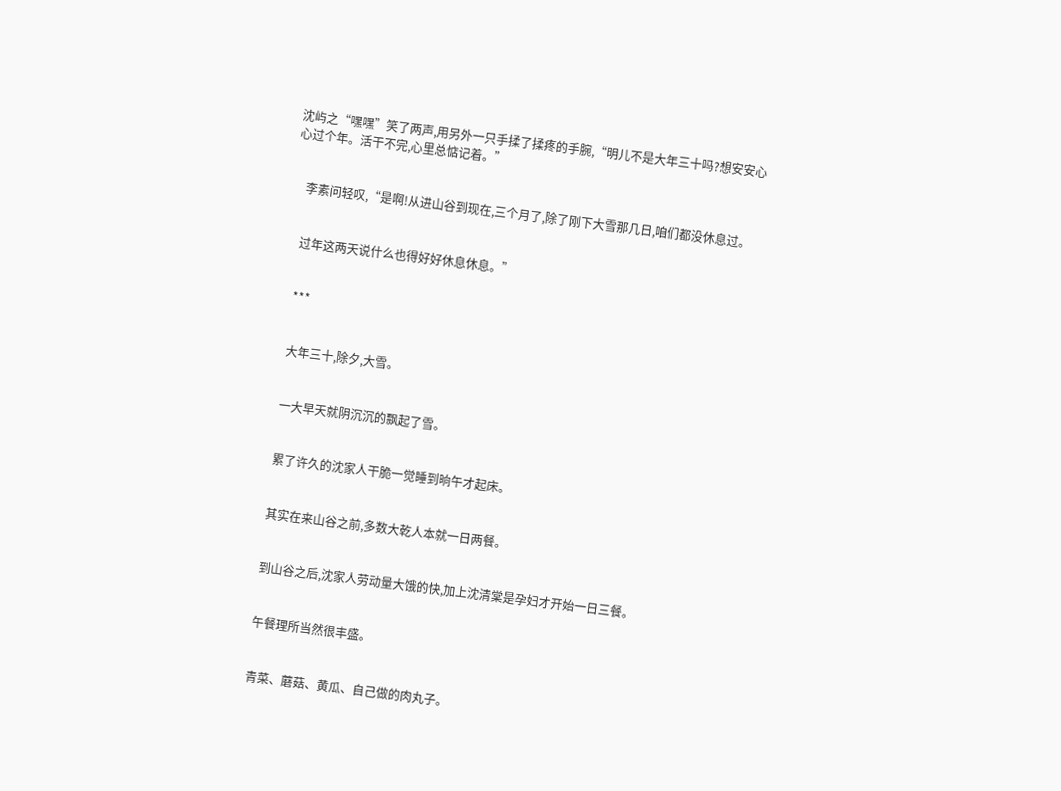沈屿之“嘿嘿”笑了两声,用另外一只手揉了揉疼的手腕,“明儿不是大年三十吗?想安安心心过个年。活干不完,心里总惦记着。”


    李素问轻叹,“是啊!从进山谷到现在,三个月了,除了刚下大雪那几日,咱们都没休息过。


    过年这两天说什么也得好好休息休息。”


    ***


    大年三十,除夕,大雪。


    一大早天就阴沉沉的飘起了雪。


    累了许久的沈家人干脆一觉睡到晌午才起床。


    其实在来山谷之前,多数大乾人本就一日两餐。


    到山谷之后,沈家人劳动量大饿的快,加上沈清棠是孕妇才开始一日三餐。


    午餐理所当然很丰盛。


    青菜、蘑菇、黄瓜、自己做的肉丸子。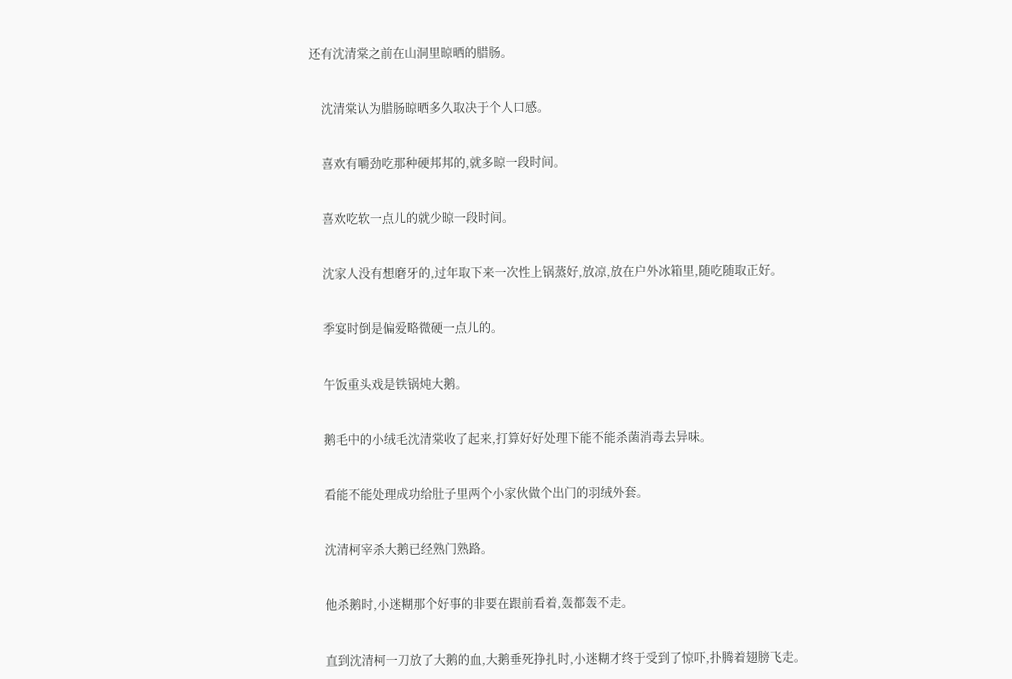还有沈清棠之前在山洞里晾晒的腊肠。


    沈清棠认为腊肠晾晒多久取决于个人口感。


    喜欢有嚼劲吃那种硬邦邦的,就多晾一段时间。


    喜欢吃软一点儿的就少晾一段时间。


    沈家人没有想磨牙的,过年取下来一次性上锅蒸好,放凉,放在户外冰箱里,随吃随取正好。


    季宴时倒是偏爱略微硬一点儿的。


    午饭重头戏是铁锅炖大鹅。


    鹅毛中的小绒毛沈清棠收了起来,打算好好处理下能不能杀菌消毒去异味。


    看能不能处理成功给肚子里两个小家伙做个出门的羽绒外套。


    沈清柯宰杀大鹅已经熟门熟路。


    他杀鹅时,小迷糊那个好事的非要在跟前看着,轰都轰不走。


    直到沈清柯一刀放了大鹅的血,大鹅垂死挣扎时,小迷糊才终于受到了惊吓,扑腾着翅膀飞走。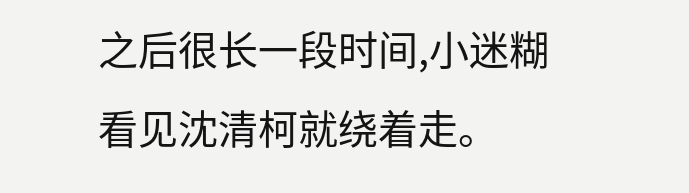之后很长一段时间,小迷糊看见沈清柯就绕着走。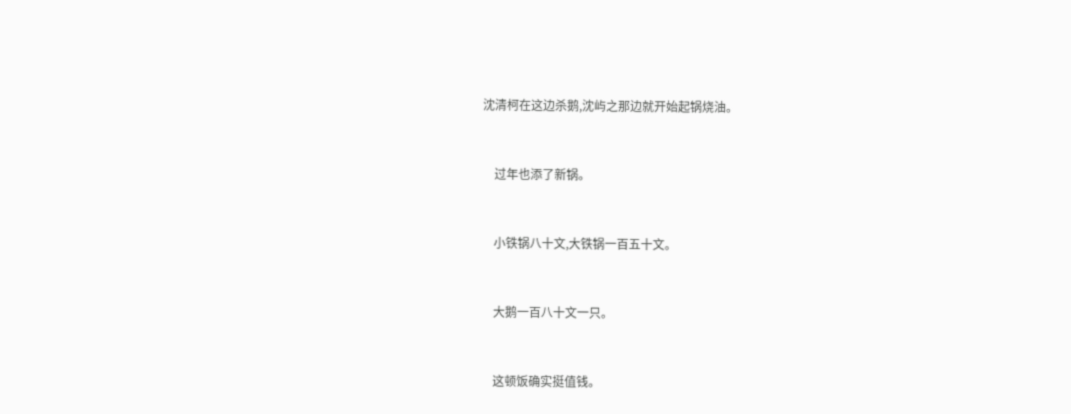沈清柯在这边杀鹅,沈屿之那边就开始起锅烧油。


    过年也添了新锅。


    小铁锅八十文,大铁锅一百五十文。


    大鹅一百八十文一只。


    这顿饭确实挺值钱。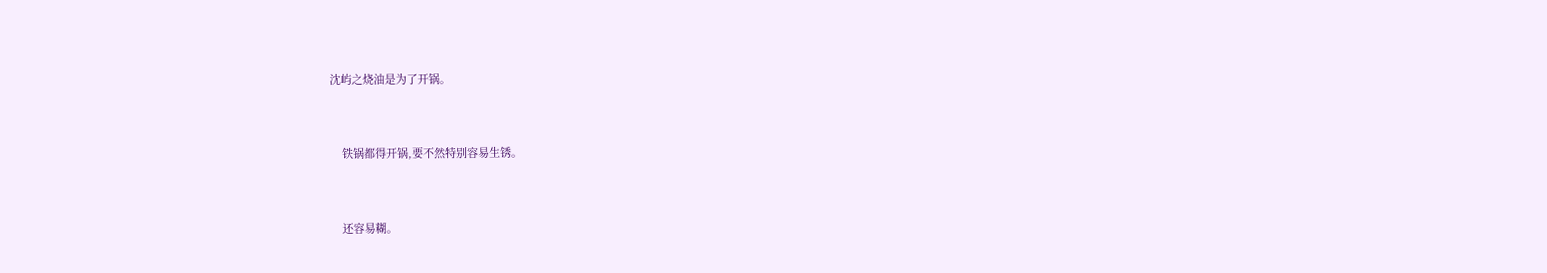沈屿之烧油是为了开锅。


    铁锅都得开锅,要不然特别容易生锈。


    还容易糊。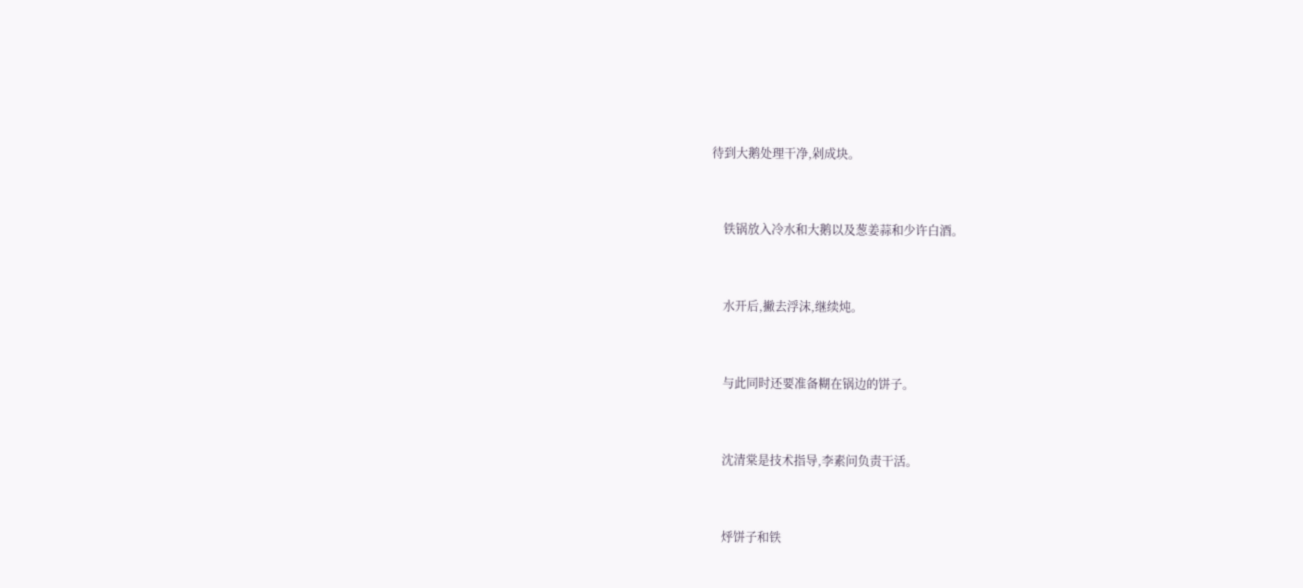待到大鹅处理干净,剁成块。


    铁锅放入冷水和大鹅以及葱姜蒜和少许白酒。


    水开后,撇去浮沫,继续炖。


    与此同时还要准备糊在锅边的饼子。


    沈清棠是技术指导,李素问负责干活。


    烀饼子和铁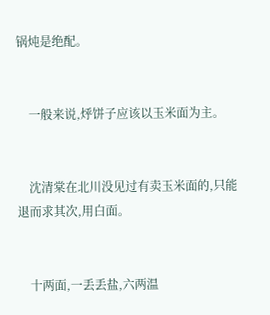锅炖是绝配。


    一般来说,烀饼子应该以玉米面为主。


    沈清棠在北川没见过有卖玉米面的,只能退而求其次,用白面。


    十两面,一丢丢盐,六两温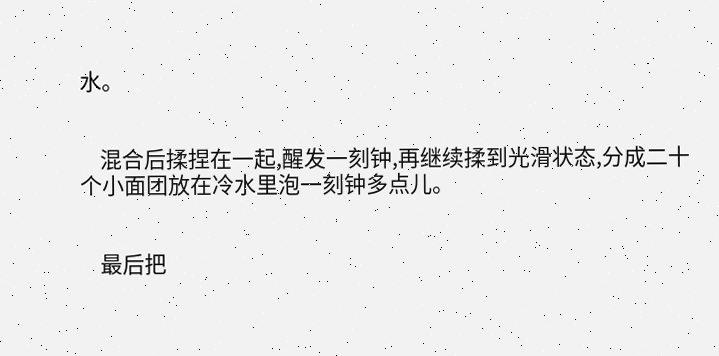水。


    混合后揉捏在一起,醒发一刻钟,再继续揉到光滑状态,分成二十个小面团放在冷水里泡一刻钟多点儿。


    最后把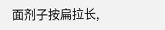面剂子按扁拉长,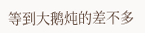等到大鹅炖的差不多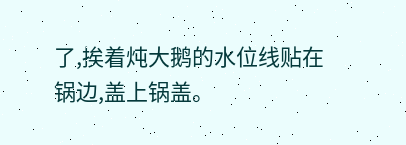了,挨着炖大鹅的水位线贴在锅边,盖上锅盖。